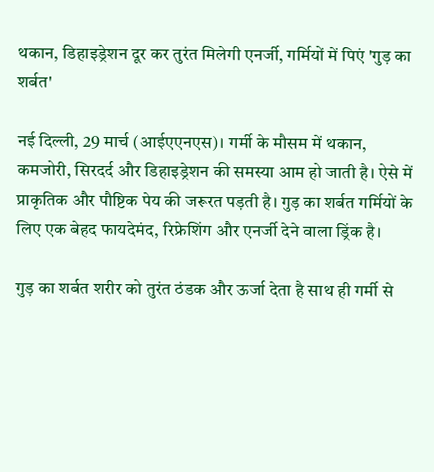थकान, डिहाइड्रेशन दूर कर तुरंत मिलेगी एनर्जी, गर्मियों में पिएं 'गुड़ का शर्बत'

नई दिल्ली, 29 मार्च (आईएएनएस)। गर्मी के मौसम में थकान, कमजोरी, सिरदर्द और डिहाइड्रेशन की समस्या आम हो जाती है। ऐसे में प्राकृतिक और पौष्टिक पेय की जरूरत पड़ती है। गुड़ का शर्बत गर्मियों के लिए एक बेहद फायदेमंद, रिफ्रेशिंग और एनर्जी देने वाला ड्रिंक है।

गुड़ का शर्बत शरीर को तुरंत ठंडक और ऊर्जा देता है साथ ही गर्मी से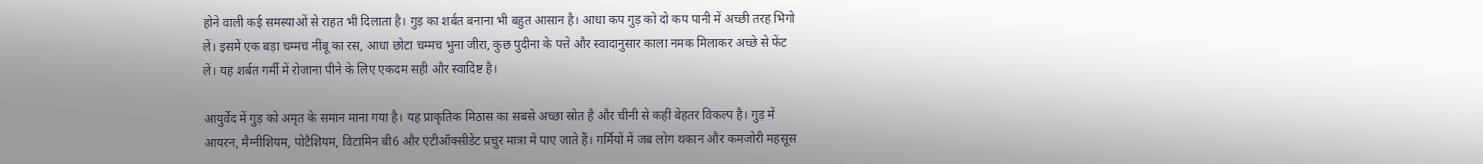होने वाली कई समस्याओं से राहत भी दिलाता है। गुड़ का शर्बत बनाना भी बहुत आसान है। आधा कप गुड़ को दो कप पानी में अच्छी तरह भिगो लें। इसमें एक बड़ा चम्मच नींबू का रस, आधा छोटा चम्मच भुना जीरा, कुछ पुदीना के पत्ते और स्वादानुसार काला नमक मिलाकर अच्छे से फेंट लें। यह शर्बत गर्मी में रोजाना पीने के लिए एकदम सही और स्वादिष्ट है।

आयुर्वेद में गुड़ को अमृत के समान माना गया है। यह प्राकृतिक मिठास का सबसे अच्छा स्रोत है और चीनी से कहीं बेहतर विकल्प है। गुड़ में आयरन, मैग्नीशियम, पोटैशियम, विटामिन बी6 और एंटीऑक्सीडेंट प्रचुर मात्रा में पाए जाते हैं। गर्मियों में जब लोग थकान और कमजोरी महसूस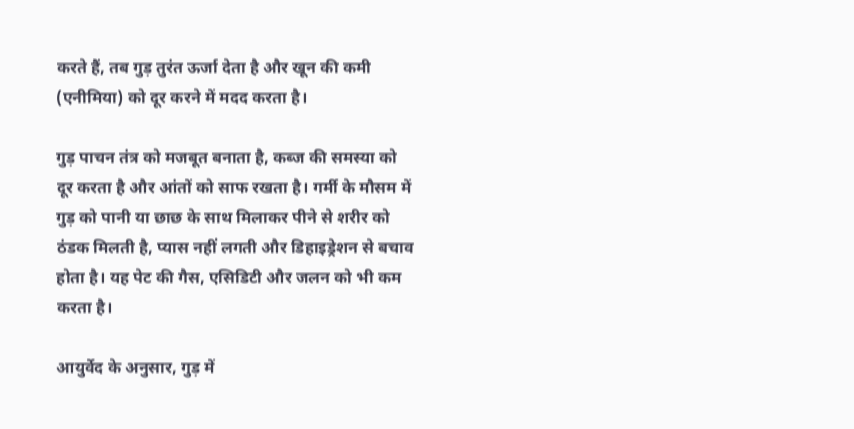करते हैं, तब गुड़ तुरंत ऊर्जा देता है और खून की कमी (एनीमिया) को दूर करने में मदद करता है।

गुड़ पाचन तंत्र को मजबूत बनाता है, कब्ज की समस्या को दूर करता है और आंतों को साफ रखता है। गर्मी के मौसम में गुड़ को पानी या छाछ के साथ मिलाकर पीने से शरीर को ठंडक मिलती है, प्यास नहीं लगती और डिहाइड्रेशन से बचाव होता है। यह पेट की गैस, एसिडिटी और जलन को भी कम करता है।

आयुर्वेद के अनुसार, गुड़ में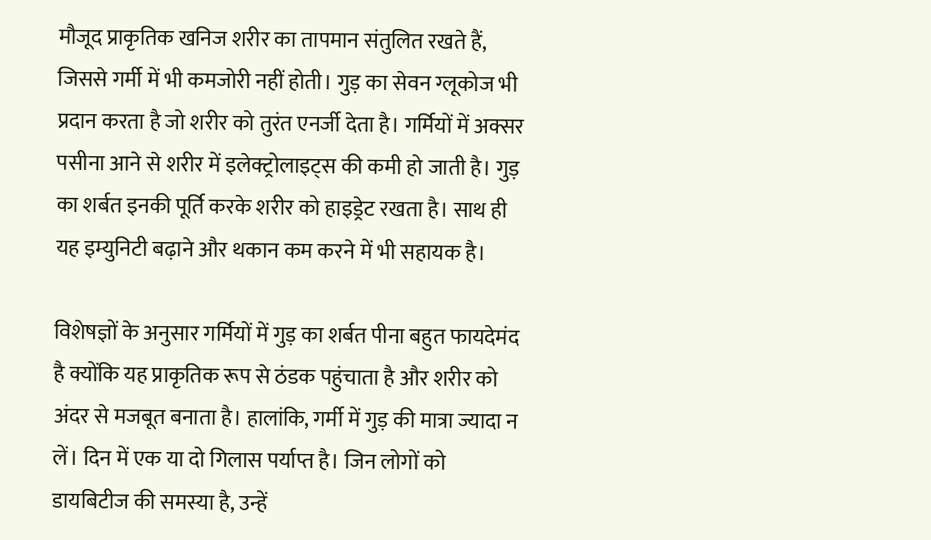मौजूद प्राकृतिक खनिज शरीर का तापमान संतुलित रखते हैं, जिससे गर्मी में भी कमजोरी नहीं होती। गुड़ का सेवन ग्लूकोज भी प्रदान करता है जो शरीर को तुरंत एनर्जी देता है। गर्मियों में अक्सर पसीना आने से शरीर में इलेक्ट्रोलाइट्स की कमी हो जाती है। गुड़ का शर्बत इनकी पूर्ति करके शरीर को हाइड्रेट रखता है। साथ ही यह इम्युनिटी बढ़ाने और थकान कम करने में भी सहायक है।

विशेषज्ञों के अनुसार गर्मियों में गुड़ का शर्बत पीना बहुत फायदेमंद है क्योंकि यह प्राकृतिक रूप से ठंडक पहुंचाता है और शरीर को अंदर से मजबूत बनाता है। हालांकि, गर्मी में गुड़ की मात्रा ज्यादा न लें। दिन में एक या दो गिलास पर्याप्त है। जिन लोगों को डायबिटीज की समस्या है, उन्हें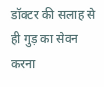डॉक्टर की सलाह से ही गुड़ का सेवन करना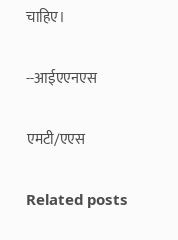चाहिए।

--आईएएनएस

एमटी/एएस

Related posts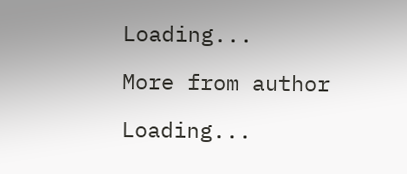Loading...

More from author

Loading...